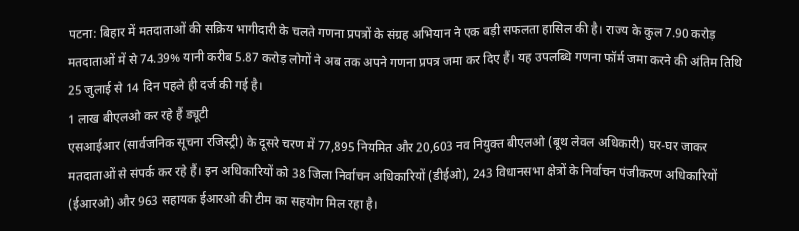पटना: बिहार में मतदाताओं की सक्रिय भागीदारी के चलते गणना प्रपत्रों के संग्रह अभियान ने एक बड़ी सफलता हासिल की है। राज्य के कुल 7.90 करोड़ मतदाताओं में से 74.39% यानी करीब 5.87 करोड़ लोगों ने अब तक अपने गणना प्रपत्र जमा कर दिए हैं। यह उपलब्धि गणना फॉर्म जमा करने की अंतिम तिथि 25 जुलाई से 14 दिन पहले ही दर्ज की गई है।
1 लाख बीएलओ कर रहे हैं ड्यूटी
एसआईआर (सार्वजनिक सूचना रजिस्ट्री) के दूसरे चरण में 77,895 नियमित और 20,603 नव नियुक्त बीएलओ (बूथ लेवल अधिकारी) घर-घर जाकर मतदाताओं से संपर्क कर रहे हैं। इन अधिकारियों को 38 जिला निर्वाचन अधिकारियों (डीईओ), 243 विधानसभा क्षेत्रों के निर्वाचन पंजीकरण अधिकारियों (ईआरओ) और 963 सहायक ईआरओ की टीम का सहयोग मिल रहा है।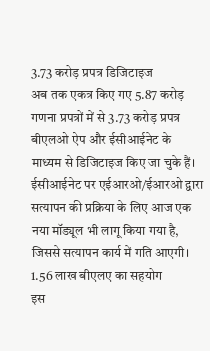3.73 करोड़ प्रपत्र डिजिटाइज
अब तक एकत्र किए गए 5.87 करोड़ गणना प्रपत्रों में से 3.73 करोड़ प्रपत्र बीएलओ ऐप और ईसीआईनेट के माध्यम से डिजिटाइज किए जा चुके हैं। ईसीआईनेट पर एईआरओ/ईआरओ द्वारा सत्यापन की प्रक्रिया के लिए आज एक नया मॉड्यूल भी लागू किया गया है, जिससे सत्यापन कार्य में गति आएगी।
1.56 लाख बीएलए का सहयोग
इस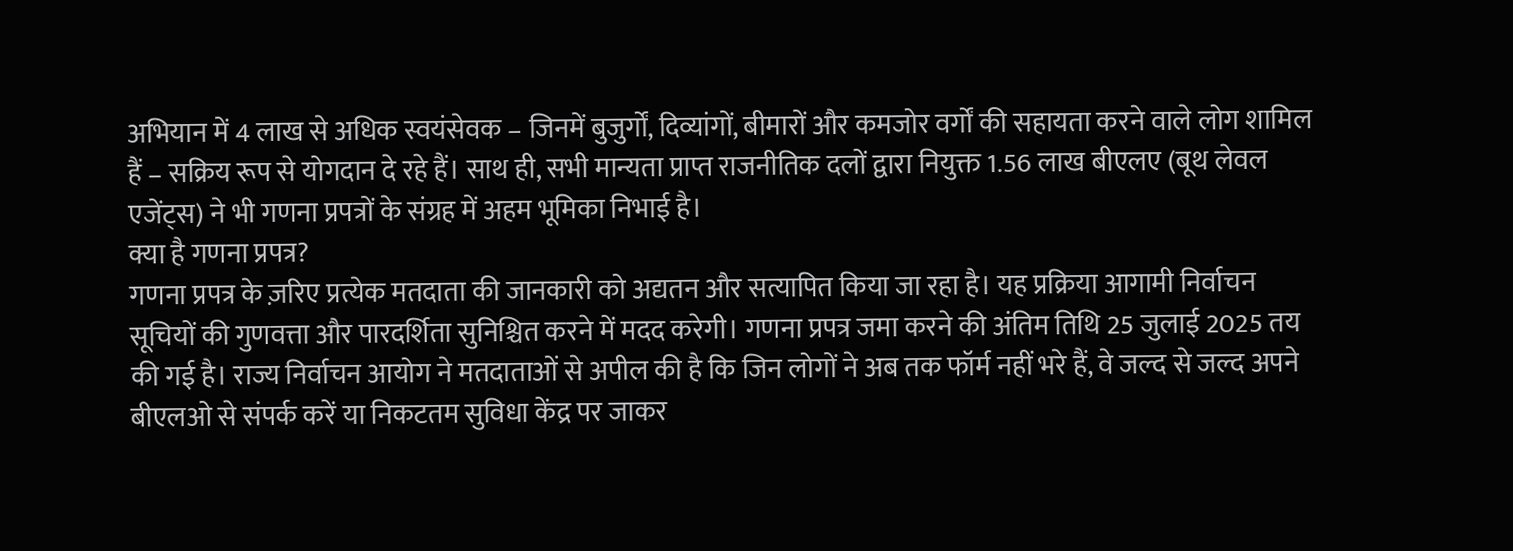अभियान में 4 लाख से अधिक स्वयंसेवक – जिनमें बुजुर्गों, दिव्यांगों, बीमारों और कमजोर वर्गों की सहायता करने वाले लोग शामिल हैं – सक्रिय रूप से योगदान दे रहे हैं। साथ ही, सभी मान्यता प्राप्त राजनीतिक दलों द्वारा नियुक्त 1.56 लाख बीएलए (बूथ लेवल एजेंट्स) ने भी गणना प्रपत्रों के संग्रह में अहम भूमिका निभाई है।
क्या है गणना प्रपत्र?
गणना प्रपत्र के ज़रिए प्रत्येक मतदाता की जानकारी को अद्यतन और सत्यापित किया जा रहा है। यह प्रक्रिया आगामी निर्वाचन सूचियों की गुणवत्ता और पारदर्शिता सुनिश्चित करने में मदद करेगी। गणना प्रपत्र जमा करने की अंतिम तिथि 25 जुलाई 2025 तय की गई है। राज्य निर्वाचन आयोग ने मतदाताओं से अपील की है कि जिन लोगों ने अब तक फॉर्म नहीं भरे हैं, वे जल्द से जल्द अपने बीएलओ से संपर्क करें या निकटतम सुविधा केंद्र पर जाकर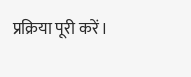प्रक्रिया पूरी करें।